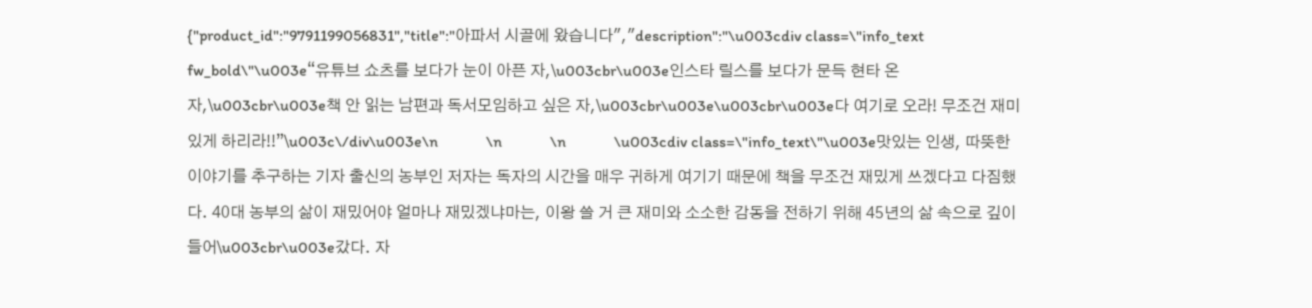{"product_id":"9791199056831","title":"아파서 시골에 왔습니다","description":"\u003cdiv class=\"info_text fw_bold\"\u003e“유튜브 쇼츠를 보다가 눈이 아픈 자,\u003cbr\u003e인스타 릴스를 보다가 문득 현타 온 자,\u003cbr\u003e책 안 읽는 남편과 독서모임하고 싶은 자,\u003cbr\u003e\u003cbr\u003e다 여기로 오라! 무조건 재미있게 하리라!!”\u003c\/div\u003e\n            \n            \n            \u003cdiv class=\"info_text\"\u003e맛있는 인생, 따뜻한 이야기를 추구하는 기자 출신의 농부인 저자는 독자의 시간을 매우 귀하게 여기기 때문에 책을 무조건 재밌게 쓰겠다고 다짐했다. 40대 농부의 삶이 재밌어야 얼마나 재밌겠냐마는, 이왕 쓸 거 큰 재미와 소소한 감동을 전하기 위해 45년의 삶 속으로 깊이 들어\u003cbr\u003e갔다. 자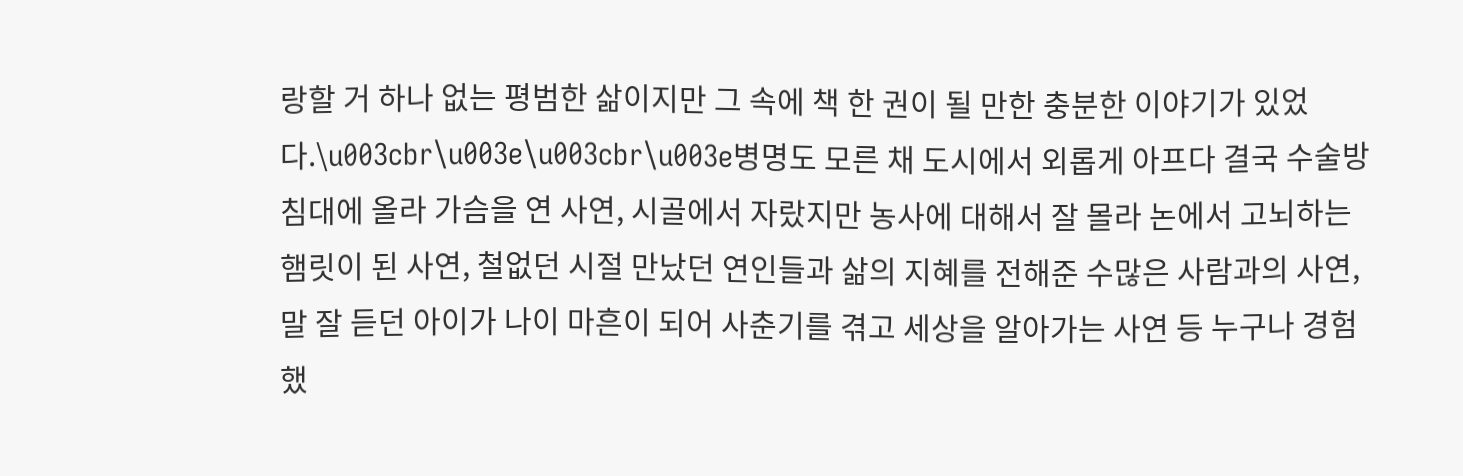랑할 거 하나 없는 평범한 삶이지만 그 속에 책 한 권이 될 만한 충분한 이야기가 있었다.\u003cbr\u003e\u003cbr\u003e병명도 모른 채 도시에서 외롭게 아프다 결국 수술방 침대에 올라 가슴을 연 사연, 시골에서 자랐지만 농사에 대해서 잘 몰라 논에서 고뇌하는 햄릿이 된 사연, 철없던 시절 만났던 연인들과 삶의 지혜를 전해준 수많은 사람과의 사연, 말 잘 듣던 아이가 나이 마흔이 되어 사춘기를 겪고 세상을 알아가는 사연 등 누구나 경험했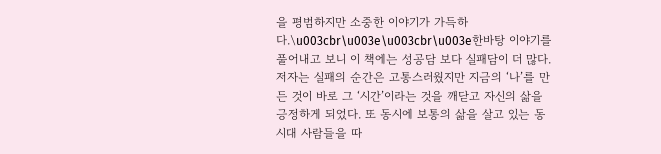을 평범하지만 소중한 이야기가 가득하다.\u003cbr\u003e\u003cbr\u003e한바탕 이야기를 풀어내고 보니 이 책에는 성공담 보다 실패담이 더 많다. 저자는 실패의 순간은 고통스러웠지만 지금의 ‘나’를 만든 것이 바로 그 ‘시간’이라는 것을 깨닫고 자신의 삶을 긍정하게 되었다. 또 동시에 보통의 삶을 살고 있는 동시대 사람들을 따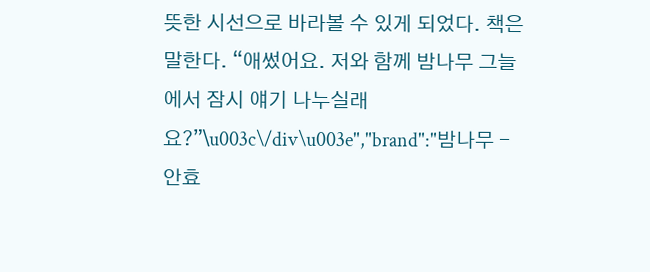뜻한 시선으로 바라볼 수 있게 되었다. 책은 말한다. “애썼어요. 저와 함께 밤나무 그늘에서 잠시 얘기 나누실래요?”\u003c\/div\u003e","brand":"밤나무 - 안효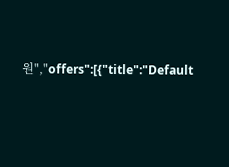원","offers":[{"title":"Default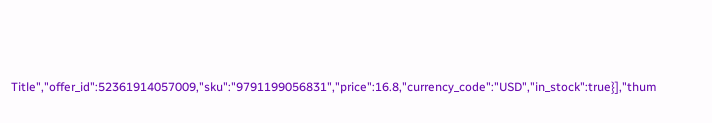Title","offer_id":52361914057009,"sku":"9791199056831","price":16.8,"currency_code":"USD","in_stock":true}],"thum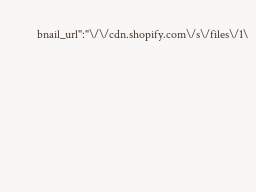bnail_url":"\/\/cdn.shopify.com\/s\/files\/1\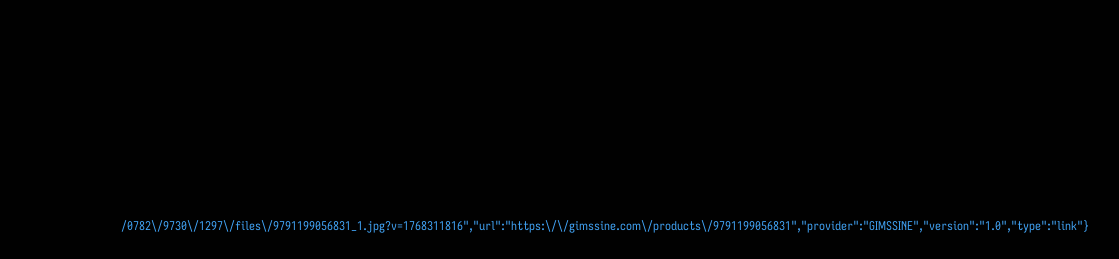/0782\/9730\/1297\/files\/9791199056831_1.jpg?v=1768311816","url":"https:\/\/gimssine.com\/products\/9791199056831","provider":"GIMSSINE","version":"1.0","type":"link"}